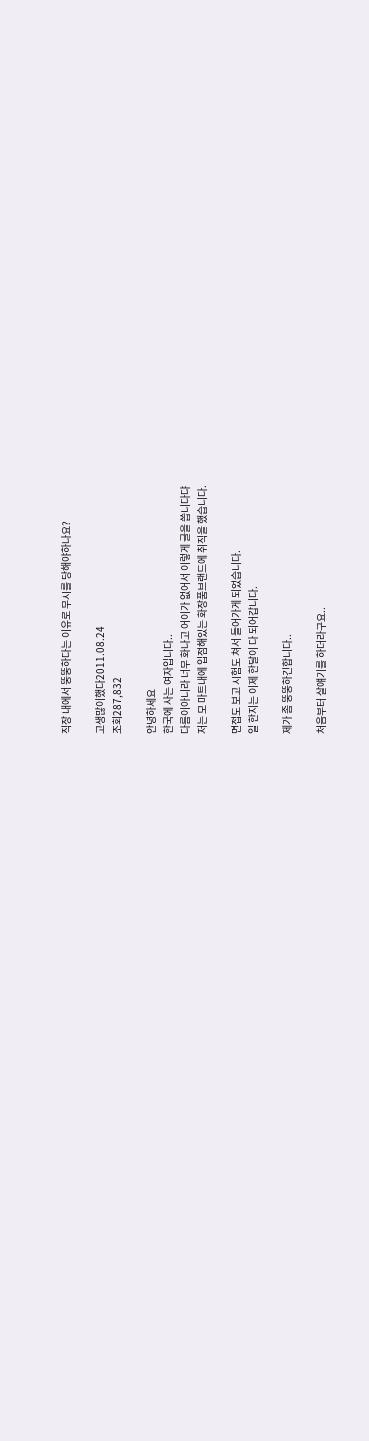직장 내에서 뚱뚱하다는 이유로 무시를 당해야하나요?

고생많이했다2011.08.24
조회287,832

안녕하세요
한국에 사는 여자입니다..
다름이아니라 너무 화나고 어이가 없어서 이렇게 글을 씁니다댜
저는 모 마트내에 입점해있는 화장품브랜드에 취직을 했습니다.

면접도 보고 시험도 쳐서 들어가게 되었습니다.
일 한지는 이제 한달이 다 되어갑니다.

제가 좀 뚱뚱하긴합니다..

처음부터 살얘기를 하더라구요..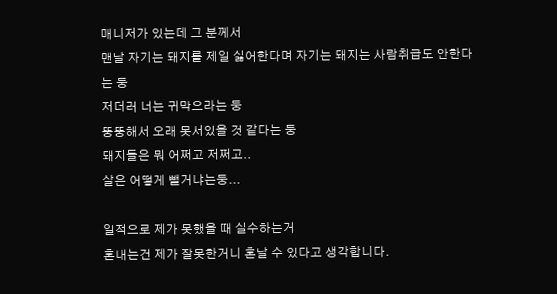매니저가 있는데 그 분께서
맨날 자기는 돼지를 제일 싫어한다며 자기는 돼지는 사람취급도 안한다는 둥
저더러 너는 귀막으라는 둥
뚱뚱해서 오래 못서있을 것 같다는 둥
돼지들은 뭐 어쩌고 저쩌고..
살은 어떻게 뺄거냐는둥...

일적으로 제가 못했을 때 실수하는거
혼내는건 제가 잘못한거니 혼날 수 있다고 생각합니다.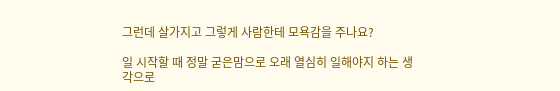그런데 살가지고 그렇게 사람한테 모욕감을 주나요?

일 시작할 때 정말 굳은맘으로 오래 열심히 일해야지 하는 생각으로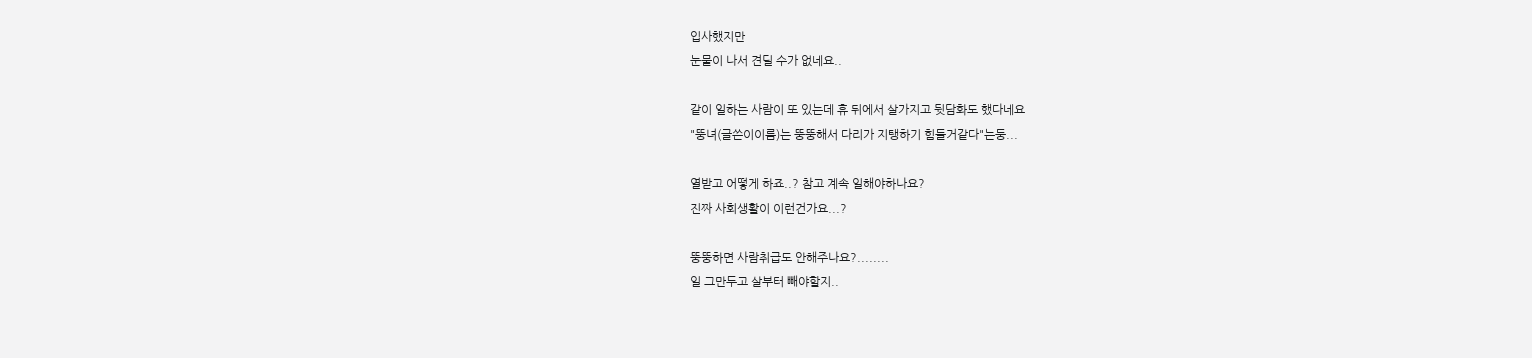입사했지만
눈물이 나서 견딜 수가 없네요..

같이 일하는 사람이 또 있는데 휴 뒤에서 살가지고 뒷담화도 했다네요
"뚱녀(글쓴이이름)는 뚱뚱해서 다리가 지탱하기 힘들거같다"는둥...

열받고 어떻게 하죠..? 참고 계속 일해야하나요?
진짜 사회생활이 이런건가요...?

뚱뚱하면 사람취급도 안해주나요?........
일 그만두고 살부터 빼야할지..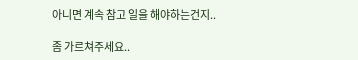아니면 계속 참고 일을 해야하는건지..

좀 가르쳐주세요..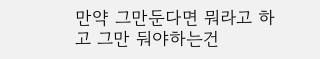만약 그만둔다면 뭐라고 하고 그만 둬야하는건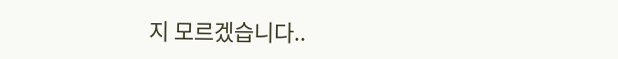지 모르겠습니다..